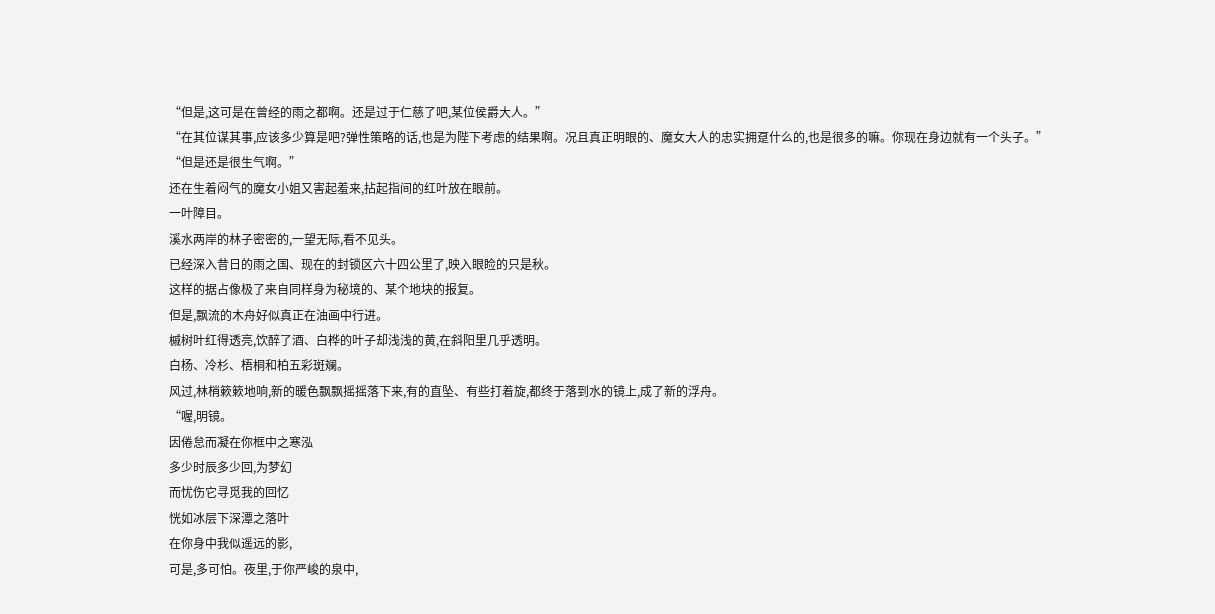“但是,这可是在曾经的雨之都啊。还是过于仁慈了吧,某位侯爵大人。”
“在其位谋其事,应该多少算是吧?弹性策略的话,也是为陛下考虑的结果啊。况且真正明眼的、魔女大人的忠实拥趸什么的,也是很多的嘛。你现在身边就有一个头子。”
“但是还是很生气啊。”
还在生着闷气的魔女小姐又害起羞来,拈起指间的红叶放在眼前。
一叶障目。
溪水两岸的林子密密的,一望无际,看不见头。
已经深入昔日的雨之国、现在的封锁区六十四公里了,映入眼睑的只是秋。
这样的据占像极了来自同样身为秘境的、某个地块的报复。
但是,飘流的木舟好似真正在油画中行进。
槭树叶红得透亮,饮醉了酒、白桦的叶子却浅浅的黄,在斜阳里几乎透明。
白杨、冷杉、梧桐和柏五彩斑斓。
风过,林梢簌簌地响,新的暖色飘飘摇摇落下来,有的直坠、有些打着旋,都终于落到水的镜上,成了新的浮舟。
“喔,明镜。
因倦怠而凝在你框中之寒泓
多少时辰多少回,为梦幻
而忧伤它寻觅我的回忆
恍如冰层下深潭之落叶
在你身中我似遥远的影,
可是,多可怕。夜里,于你严峻的泉中,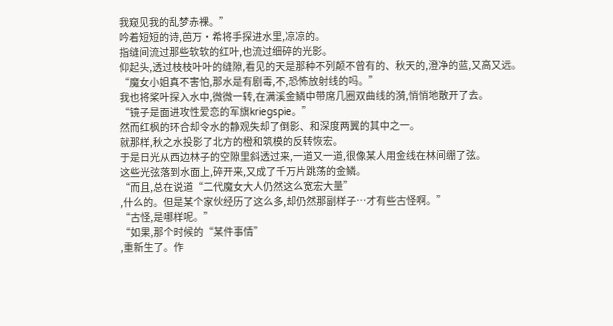我窥见我的乱梦赤裸。”
吟着短短的诗,芭万·希将手探进水里,凉凉的。
指缝间流过那些软软的红叶,也流过细碎的光影。
仰起头,透过枝枝叶叶的缝隙,看见的天是那种不列颠不曾有的、秋天的,澄净的蓝,又高又远。
“魔女小姐真不害怕,那水是有剧毒,不,恐怖放射线的吗。”
我也将桨叶探入水中,微微一转,在满溪金鳞中带席几圈双曲线的漪,悄悄地散开了去。
“镜子是面进攻性爱恋的军旗kriegspie。”
然而红枫的环合却令水的静观失却了倒影、和深度两翼的其中之一。
就那样,秋之水投影了北方的橙和筑模的反转恢宏。
于是日光从西边林子的空隙里斜透过来,一道又一道,很像某人用金线在林间绷了弦。
这些光弦落到水面上,碎开来,又成了千万片跳荡的金鳞。
“而且,总在说道“二代魔女大人仍然这么宽宏大量”
,什么的。但是某个家伙经历了这么多,却仍然那副样子…才有些古怪啊。”
“古怪,是哪样呢。”
“如果,那个时候的“某件事情”
,重新生了。作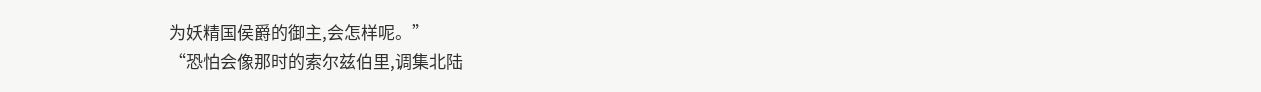为妖精国侯爵的御主,会怎样呢。”
“恐怕会像那时的索尔兹伯里,调集北陆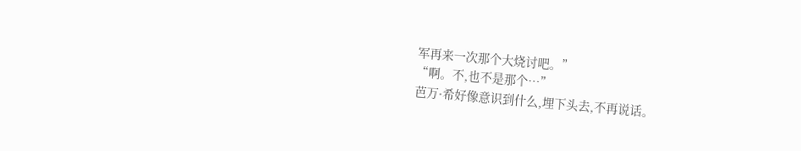军再来一次那个大烧讨吧。”
“啊。不,也不是那个…”
芭万·希好像意识到什么,埋下头去,不再说话。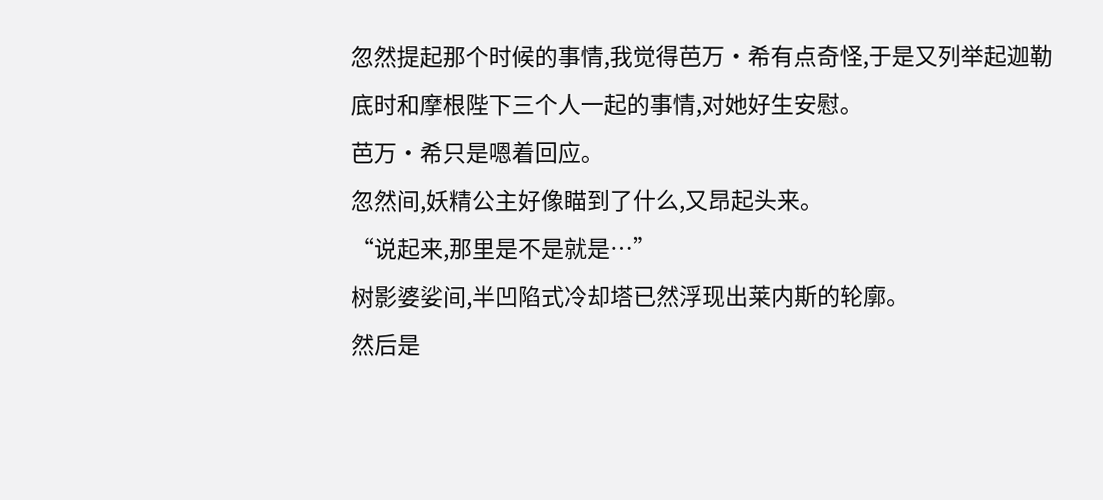忽然提起那个时候的事情,我觉得芭万·希有点奇怪,于是又列举起迦勒底时和摩根陛下三个人一起的事情,对她好生安慰。
芭万·希只是嗯着回应。
忽然间,妖精公主好像瞄到了什么,又昂起头来。
“说起来,那里是不是就是…”
树影婆娑间,半凹陷式冷却塔已然浮现出莱内斯的轮廓。
然后是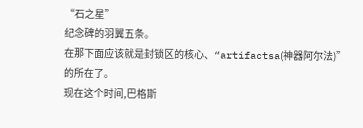“石之星”
纪念碑的羽翼五条。
在那下面应该就是封锁区的核心、“artifactsa(神器阿尔法)”
的所在了。
现在这个时间,巴格斯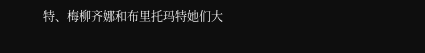特、梅柳齐娜和布里托玛特她们大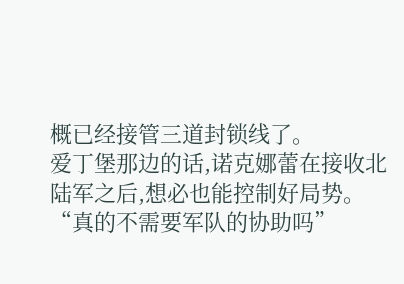概已经接管三道封锁线了。
爱丁堡那边的话,诺克娜蕾在接收北陆军之后,想必也能控制好局势。
“真的不需要军队的协助吗”